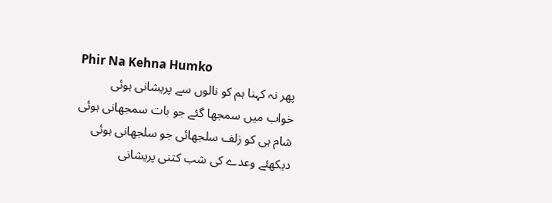Phir Na Kehna Humko
پھر نہ کہنا ہم کو نالوں سے پریشانی ہوئی
خواب میں سمجھا گئے جو بات سمجھانی ہوئی
شام ہی کو زلف سلجھائی جو سلجھانی ہوئی
دیکھئے وعدے کی شب کتنی پریشانی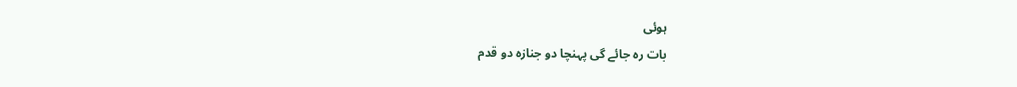ہوئی
بات رہ جائے گی پہنچا دو جنازہ دو قدم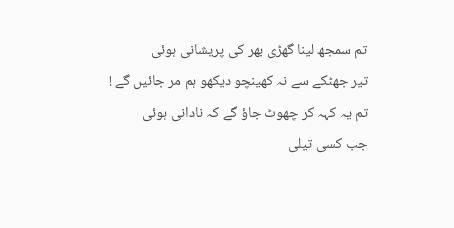تم سمجھ لینا گھڑی بھر کی پریشانی ہوئی
تیر جھٹکے سے نہ کھینچو دیکھو ہم مر جائیں گے !
تم یہ کہہ کر چھوٹ جاؤ گے کہ نادانی ہوئی
جب کسی تیلی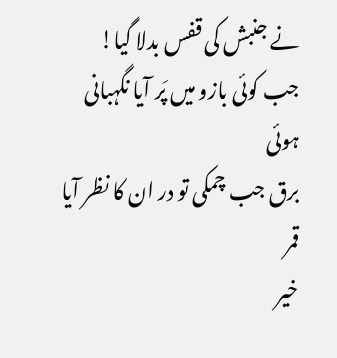نے جنبش کی قفس بدلا گیا!
جب کوئی بازو میں پَر آیا نگہبانی ہوئی
برق جب چمکی تو در ان کا نظر آیا قمر
خیر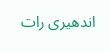اندھیری رات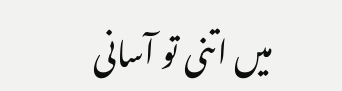میں اتنی تو آسانی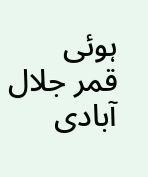ہوئی
قمر جلال آبادی